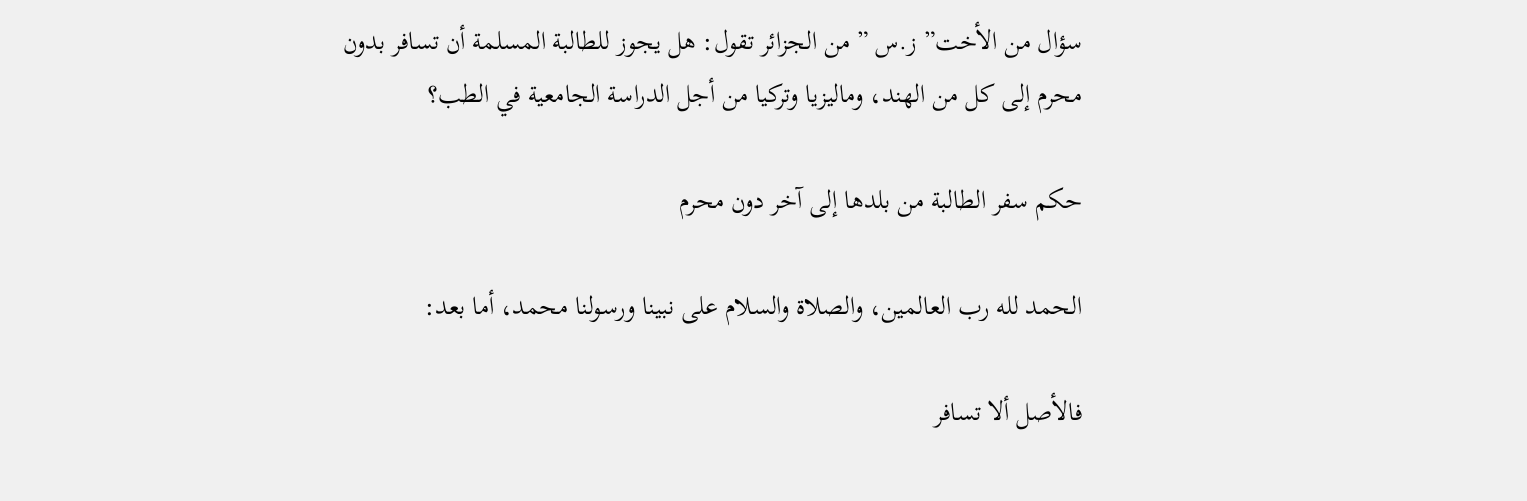سؤال من الأخت” ز.س ” من الجزائر تقول: هل يجوز للطالبة المسلمة أن تسافر بدون محرم إلى كل من الهند، وماليزيا وتركيا من أجل الدراسة الجامعية في الطب؟

حكم سفر الطالبة من بلدها إلى آخر دون محرم

الحمد لله رب العالمين، والصلاة والسلام على نبينا ورسولنا محمد، أما بعد:

فالأصل ألا تسافر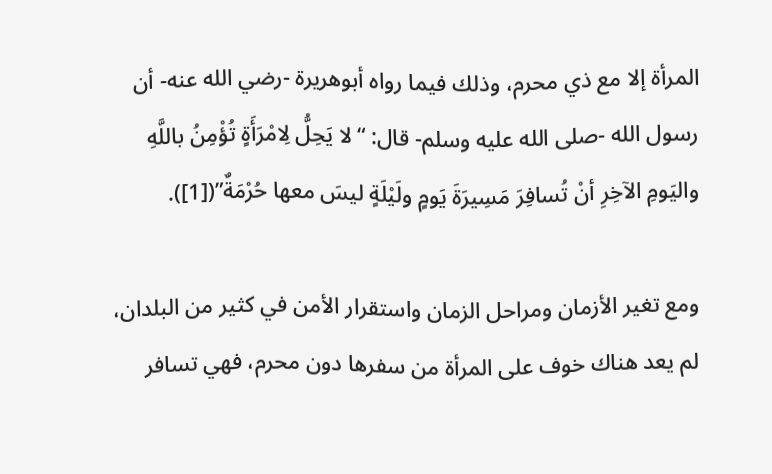المرأة إلا مع ذي محرم، وذلك فيما رواه أبوهريرة -رضي الله عنه- أن رسول الله -صلى الله عليه وسلم- قال: “لا يَحِلُّ لِامْرَأَةٍ تُؤْمِنُ باللَّهِ واليَومِ الآخِرِ أنْ تُسافِرَ مَسِيرَةَ يَومٍ ولَيْلَةٍ ليسَ معها حُرْمَةٌ”([1]).

ومع تغير الأزمان ومراحل الزمان واستقرار الأمن في كثير من البلدان، لم يعد هناك خوف على المرأة من سفرها دون محرم، فهي تسافر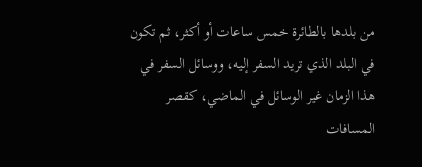من بلدها بالطائرة خمس ساعات أو أكثر، ثم تكون في البلد الذي تريد السفر إليه، ووسائل السفر في هذا الزمان غير الوسائل في الماضي، كقصر المسافات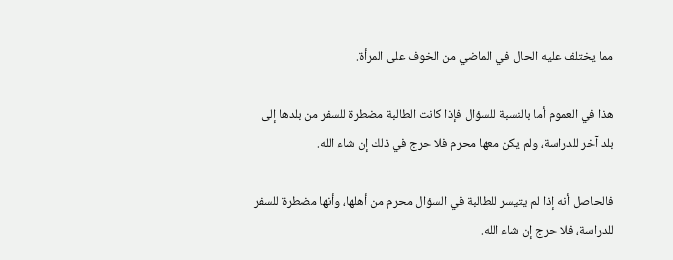مما يختلف عليه الحال في الماضي من الخوف على المرأة.

هذا في العموم أما بالنسبة للسؤال فإذا كانت الطالبة مضطرة للسفر من بلدها إلى بلد آخر للدراسة، ولم يكن معها محرم فلا حرج في ذلك إن شاء الله.

فالحاصل أنه إذا لم يتيسر للطالبة في السؤال محرم من أهلها، وأنها مضطرة للسفر للدراسة، فلا حرج إن شاء الله.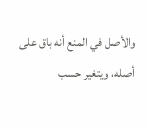والأصل في المنع أنه باق على أصله، ويتغير حسب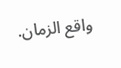واقع الزمان.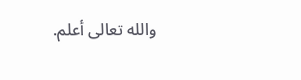والله تعالى أعلم.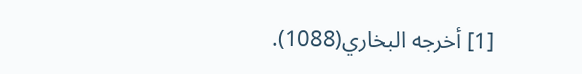[1] أخرجه البخاري(1088).